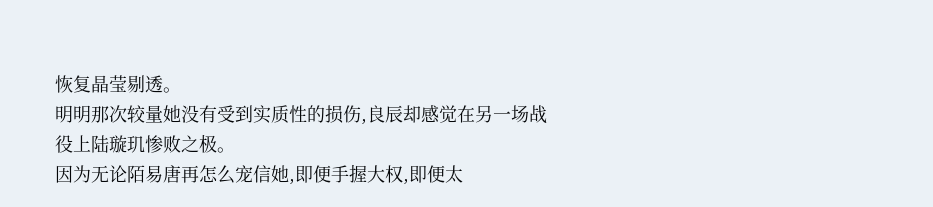恢复晶莹剔透。
明明那次较量她没有受到实质性的损伤,良辰却感觉在另一场战役上陆璇玑惨败之极。
因为无论陌易唐再怎么宠信她,即便手握大权,即便太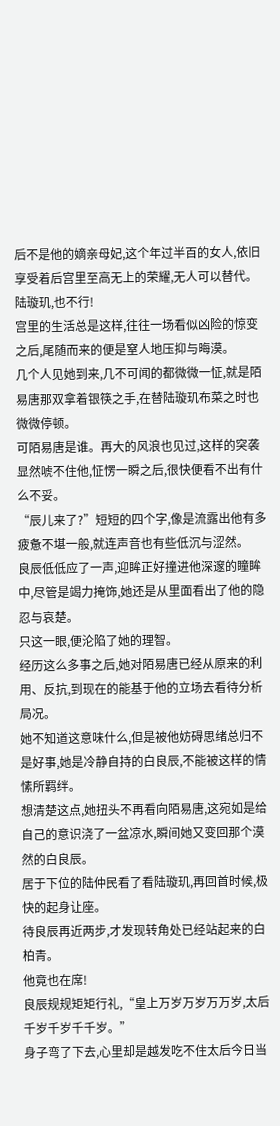后不是他的嫡亲母妃,这个年过半百的女人,依旧享受着后宫里至高无上的荣耀,无人可以替代。
陆璇玑,也不行!
宫里的生活总是这样,往往一场看似凶险的惊变之后,尾随而来的便是窒人地压抑与晦漠。
几个人见她到来,几不可闻的都微微一怔,就是陌易唐那双拿着银筷之手,在替陆璇玑布菜之时也微微停顿。
可陌易唐是谁。再大的风浪也见过,这样的突袭显然唬不住他,怔愣一瞬之后,很快便看不出有什么不妥。
“辰儿来了?”短短的四个字,像是流露出他有多疲惫不堪一般,就连声音也有些低沉与涩然。
良辰低低应了一声,迎眸正好撞进他深邃的瞳眸中,尽管是竭力掩饰,她还是从里面看出了他的隐忍与哀楚。
只这一眼,便沦陷了她的理智。
经历这么多事之后,她对陌易唐已经从原来的利用、反抗,到现在的能基于他的立场去看待分析局况。
她不知道这意味什么,但是被他妨碍思绪总归不是好事,她是冷静自持的白良辰,不能被这样的情愫所羁绊。
想清楚这点,她扭头不再看向陌易唐,这宛如是给自己的意识浇了一盆凉水,瞬间她又变回那个漠然的白良辰。
居于下位的陆仲民看了看陆璇玑,再回首时候,极快的起身让座。
待良辰再近两步,才发现转角处已经站起来的白柏青。
他竟也在席!
良辰规规矩矩行礼,“皇上万岁万岁万万岁,太后千岁千岁千千岁。”
身子弯了下去,心里却是越发吃不住太后今日当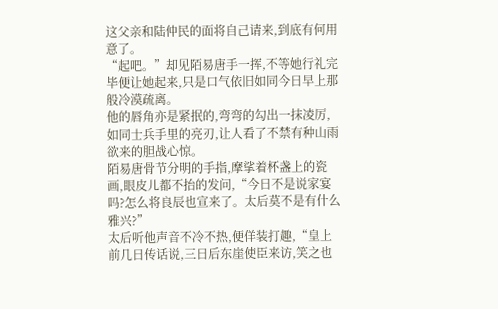这父亲和陆仲民的面将自己请来,到底有何用意了。
“起吧。”却见陌易唐手一挥,不等她行礼完毕便让她起来,只是口气依旧如同今日早上那般冷漠疏离。
他的唇角亦是紧抿的,弯弯的勾出一抹凌厉,如同士兵手里的亮刃,让人看了不禁有种山雨欲来的胆战心惊。
陌易唐骨节分明的手指,摩挲着杯盏上的瓷画,眼皮儿都不抬的发问,“今日不是说家宴吗?怎么将良辰也宣来了。太后莫不是有什么雅兴?”
太后听他声音不冷不热,便佯装打趣,“皇上前几日传话说,三日后东崖使臣来访,笑之也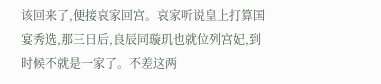该回来了,便接哀家回宫。哀家听说皇上打算国宴秀选,那三日后,良辰同璇玑也就位列宫妃,到时候不就是一家了。不差这两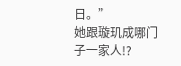日。”
她跟璇玑成哪门子一家人!?